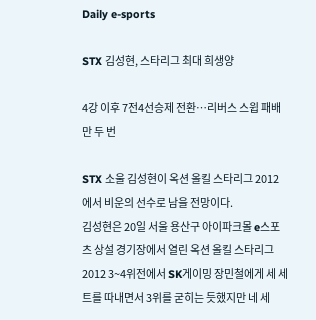Daily e-sports

STX 김성현, 스타리그 최대 희생양

4강 이후 7전4선승제 전환…리버스 스윕 패배만 두 번

STX 소울 김성현이 옥션 올킬 스타리그 2012에서 비운의 선수로 남을 전망이다.
김성현은 20일 서울 용산구 아이파크몰 e스포츠 상설 경기장에서 열린 옥션 올킬 스타리그 2012 3~4위전에서 SK게이밍 장민철에게 세 세트를 따내면서 3위를 굳히는 듯했지만 네 세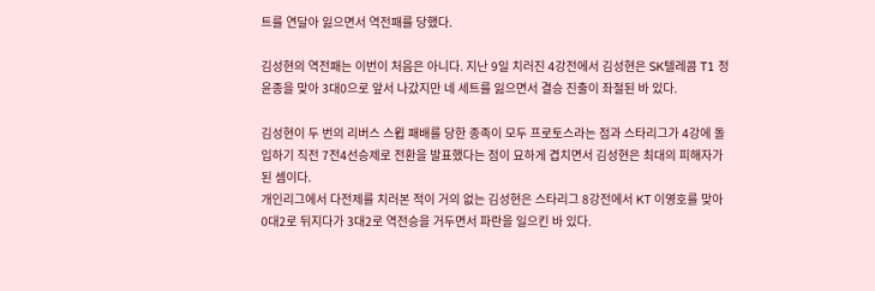트를 연달아 잃으면서 역전패를 당했다.

김성현의 역전패는 이번이 처음은 아니다. 지난 9일 치러진 4강전에서 김성현은 SK텔레콤 T1 정윤종을 맞아 3대0으로 앞서 나갔지만 네 세트를 잃으면서 결승 진출이 좌절된 바 있다.

김성현이 두 번의 리버스 스윕 패배를 당한 종족이 모두 프로토스라는 점과 스타리그가 4강에 돌입하기 직전 7전4선승제로 전환을 발표했다는 점이 묘하게 겹치면서 김성현은 최대의 피해자가 된 셈이다.
개인리그에서 다전제를 치러본 적이 거의 없는 김성현은 스타리그 8강전에서 KT 이영호를 맞아 0대2로 뒤지다가 3대2로 역전승을 거두면서 파란을 일으킨 바 있다.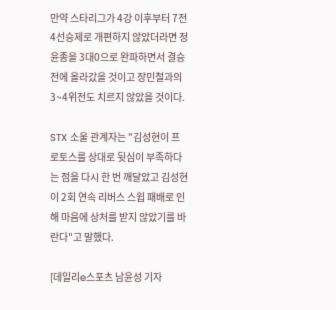만약 스타리그가 4강 이후부터 7전4선승제로 개편하지 않았더라면 정윤종을 3대0으로 완파하면서 결승전에 올라갔을 것이고 장민철과의 3~4위전도 치르지 않았을 것이다.

STX 소울 관계자는 "김성현이 프로토스를 상대로 뒷심이 부족하다는 점을 다시 한 번 깨달았고 김성현이 2회 연속 리버스 스윕 패배로 인해 마음에 상처를 받지 않았기를 바란다"고 말했다.

[데일리e스포츠 남윤성 기자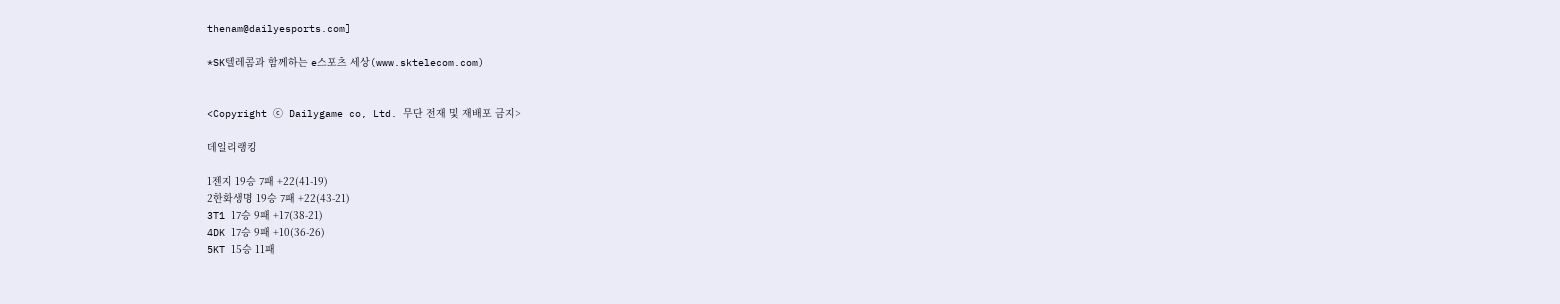thenam@dailyesports.com]

*SK텔레콤과 함께하는 e스포츠 세상(www.sktelecom.com)


<Copyright ⓒ Dailygame co, Ltd. 무단 전재 및 재배포 금지>

데일리랭킹

1젠지 19승 7패 +22(41-19)
2한화생명 19승 7패 +22(43-21)
3T1 17승 9패 +17(38-21)
4DK 17승 9패 +10(36-26)
5KT 15승 11패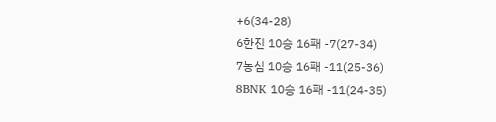+6(34-28)
6한진 10승 16패 -7(27-34)
7농심 10승 16패 -11(25-36)
8BNK 10승 16패 -11(24-35)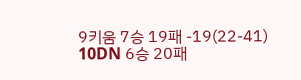9키움 7승 19패 -19(22-41)
10DN 6승 20패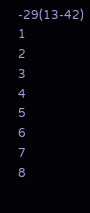-29(13-42)
1
2
3
4
5
6
7
8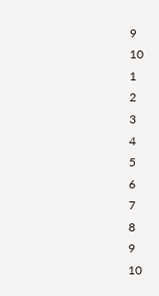9
10
1
2
3
4
5
6
7
8
9
10